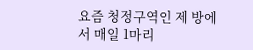요즘 청정구역인 제 방에서 매일 1마리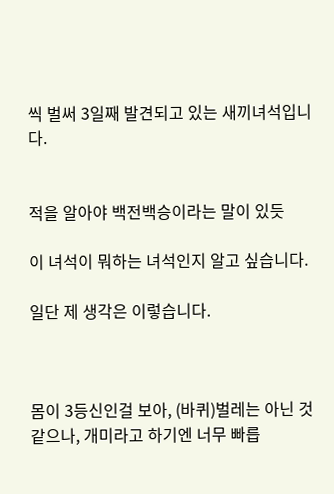씩 벌써 3일째 발견되고 있는 새끼녀석입니다.


적을 알아야 백전백승이라는 말이 있듯

이 녀석이 뭐하는 녀석인지 알고 싶습니다.

일단 제 생각은 이렇습니다.



몸이 3등신인걸 보아, (바퀴)벌레는 아닌 것 같으나, 개미라고 하기엔 너무 빠릅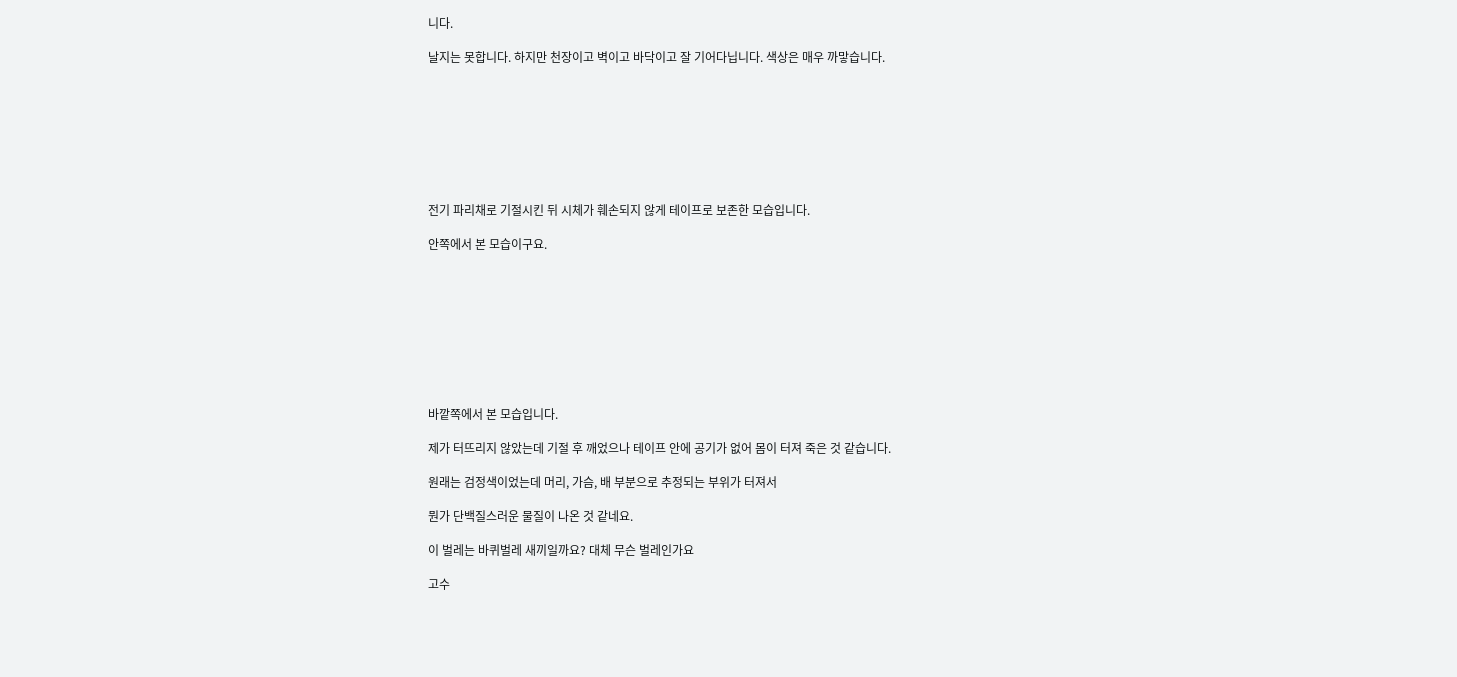니다.

날지는 못합니다. 하지만 천장이고 벽이고 바닥이고 잘 기어다닙니다. 색상은 매우 까맣습니다.








전기 파리채로 기절시킨 뒤 시체가 훼손되지 않게 테이프로 보존한 모습입니다.

안쪽에서 본 모습이구요.









바깥쪽에서 본 모습입니다.

제가 터뜨리지 않았는데 기절 후 깨었으나 테이프 안에 공기가 없어 몸이 터져 죽은 것 같습니다.

원래는 검정색이었는데 머리, 가슴, 배 부분으로 추정되는 부위가 터져서

뭔가 단백질스러운 물질이 나온 것 같네요.

이 벌레는 바퀴벌레 새끼일까요? 대체 무슨 벌레인가요

고수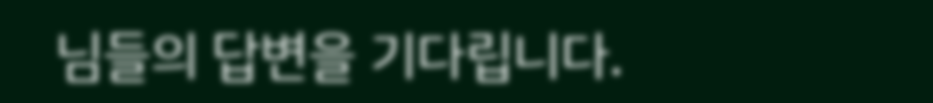님들의 답변을 기다립니다.